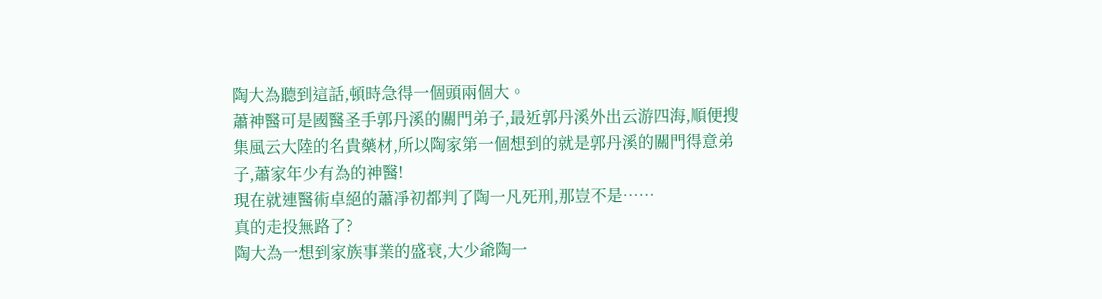陶大為聽到這話,頓時急得一個頭兩個大。
蕭神醫可是國醫圣手郭丹溪的關門弟子,最近郭丹溪外出云游四海,順便搜集風云大陸的名貴藥材,所以陶家第一個想到的就是郭丹溪的關門得意弟子,蕭家年少有為的神醫!
現在就連醫術卓絕的蕭凈初都判了陶一凡死刑,那豈不是……
真的走投無路了?
陶大為一想到家族事業的盛衰,大少爺陶一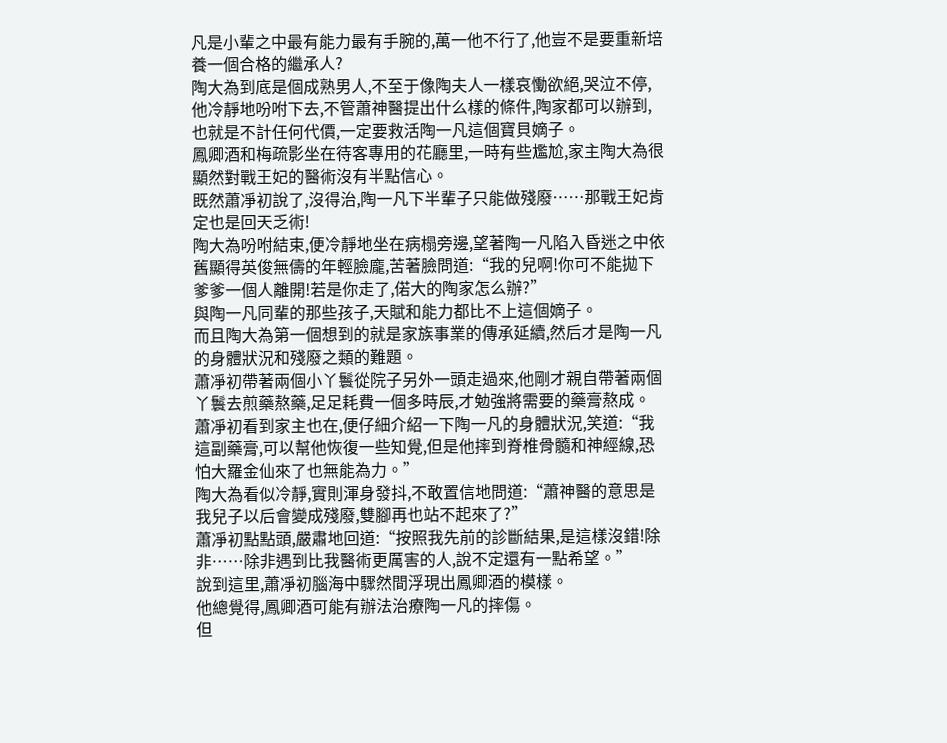凡是小輩之中最有能力最有手腕的,萬一他不行了,他豈不是要重新培養一個合格的繼承人?
陶大為到底是個成熟男人,不至于像陶夫人一樣哀慟欲絕,哭泣不停,他冷靜地吩咐下去,不管蕭神醫提出什么樣的條件,陶家都可以辦到,也就是不計任何代價,一定要救活陶一凡這個寶貝嫡子。
鳳卿酒和梅疏影坐在待客專用的花廳里,一時有些尷尬,家主陶大為很顯然對戰王妃的醫術沒有半點信心。
既然蕭凈初說了,沒得治,陶一凡下半輩子只能做殘廢……那戰王妃肯定也是回天乏術!
陶大為吩咐結束,便冷靜地坐在病榻旁邊,望著陶一凡陷入昏迷之中依舊顯得英俊無儔的年輕臉龐,苦著臉問道:“我的兒啊!你可不能拋下爹爹一個人離開!若是你走了,偌大的陶家怎么辦?”
與陶一凡同輩的那些孩子,天賦和能力都比不上這個嫡子。
而且陶大為第一個想到的就是家族事業的傳承延續,然后才是陶一凡的身體狀況和殘廢之類的難題。
蕭凈初帶著兩個小丫鬟從院子另外一頭走過來,他剛才親自帶著兩個丫鬟去煎藥熬藥,足足耗費一個多時辰,才勉強將需要的藥膏熬成。
蕭凈初看到家主也在,便仔細介紹一下陶一凡的身體狀況,笑道:“我這副藥膏,可以幫他恢復一些知覺,但是他摔到脊椎骨髓和神經線,恐怕大羅金仙來了也無能為力。”
陶大為看似冷靜,實則渾身發抖,不敢置信地問道:“蕭神醫的意思是我兒子以后會變成殘廢,雙腳再也站不起來了?”
蕭凈初點點頭,嚴肅地回道:“按照我先前的診斷結果,是這樣沒錯!除非……除非遇到比我醫術更厲害的人,說不定還有一點希望。”
說到這里,蕭凈初腦海中驟然間浮現出鳳卿酒的模樣。
他總覺得,鳳卿酒可能有辦法治療陶一凡的摔傷。
但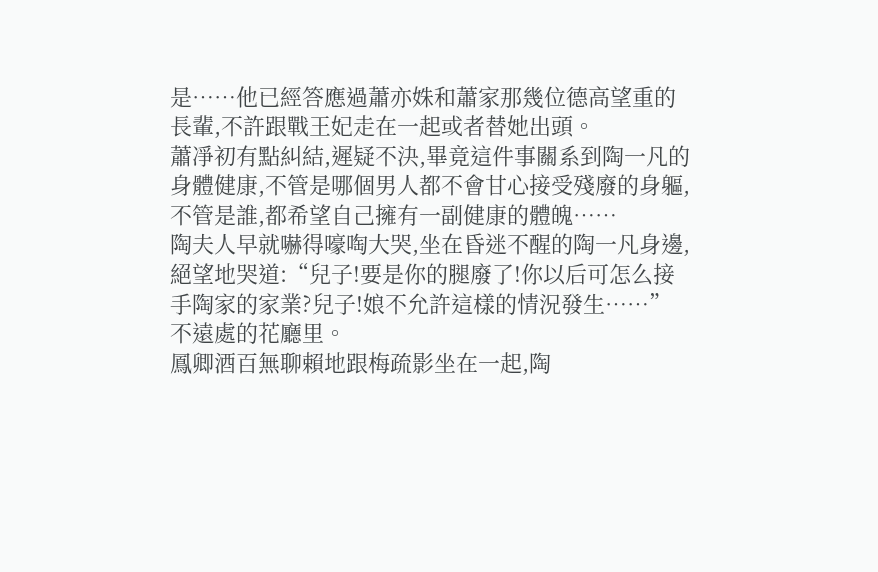是……他已經答應過蕭亦姝和蕭家那幾位德高望重的長輩,不許跟戰王妃走在一起或者替她出頭。
蕭凈初有點糾結,遲疑不決,畢竟這件事關系到陶一凡的身體健康,不管是哪個男人都不會甘心接受殘廢的身軀,不管是誰,都希望自己擁有一副健康的體魄……
陶夫人早就嚇得嚎啕大哭,坐在昏迷不醒的陶一凡身邊,絕望地哭道:“兒子!要是你的腿廢了!你以后可怎么接手陶家的家業?兒子!娘不允許這樣的情況發生……”
不遠處的花廳里。
鳳卿酒百無聊賴地跟梅疏影坐在一起,陶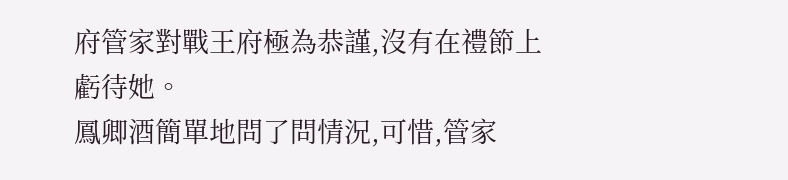府管家對戰王府極為恭謹,沒有在禮節上虧待她。
鳳卿酒簡單地問了問情況,可惜,管家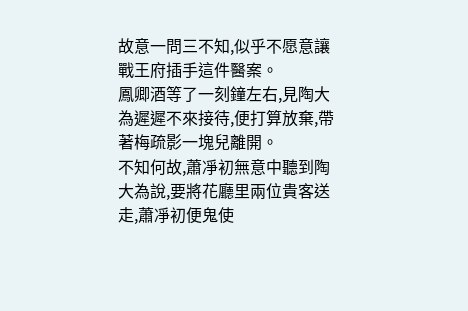故意一問三不知,似乎不愿意讓戰王府插手這件醫案。
鳳卿酒等了一刻鐘左右,見陶大為遲遲不來接待,便打算放棄,帶著梅疏影一塊兒離開。
不知何故,蕭凈初無意中聽到陶大為說,要將花廳里兩位貴客送走,蕭凈初便鬼使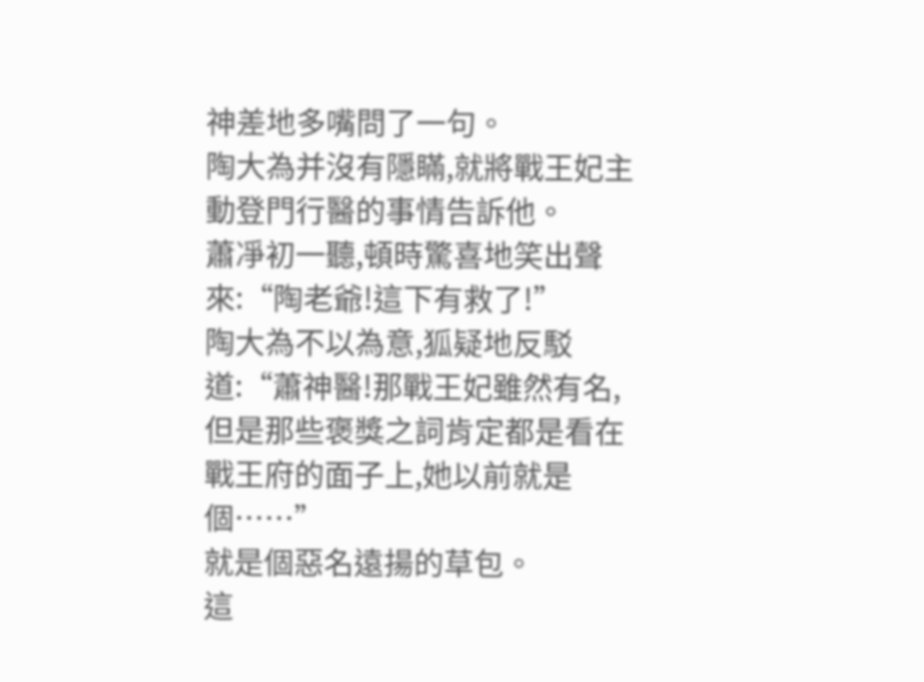神差地多嘴問了一句。
陶大為并沒有隱瞞,就將戰王妃主動登門行醫的事情告訴他。
蕭凈初一聽,頓時驚喜地笑出聲來:“陶老爺!這下有救了!”
陶大為不以為意,狐疑地反駁道:“蕭神醫!那戰王妃雖然有名,但是那些褒獎之詞肯定都是看在戰王府的面子上,她以前就是個……”
就是個惡名遠揚的草包。
這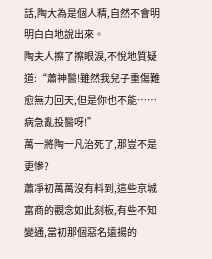話,陶大為是個人精,自然不會明明白白地說出來。
陶夫人擦了擦眼淚,不悅地質疑道:“蕭神醫!雖然我兒子重傷難愈無力回天,但是你也不能……病急亂投醫呀!”
萬一將陶一凡治死了,那豈不是更慘?
蕭凈初萬萬沒有料到,這些京城富商的觀念如此刻板,有些不知變通,當初那個惡名遠揚的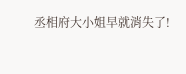丞相府大小姐早就消失了!